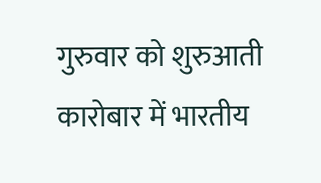गुरुवार को शुरुआती कारोबार में भारतीय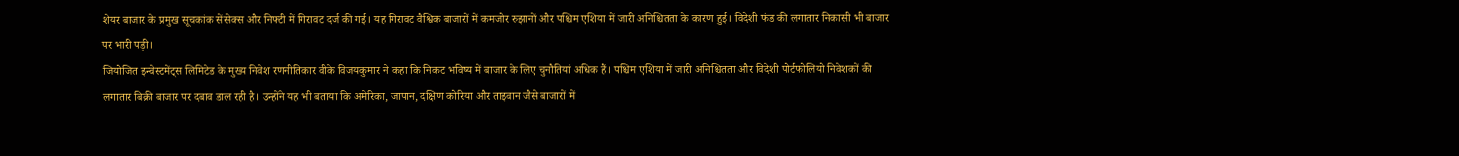शेयर बाजार के प्रमुख सूचकांक सेंसेक्स और निफ्टी में गिरावट दर्ज की गई। यह गिरावट वैश्विक बाजारों में कमजोर रुझानों और पश्चिम एशिया में जारी अनिश्चितता के कारण हुई। विदेशी फंड की लगातार निकासी भी बाजार पर भारी पड़ी।
जियोजित इन्वेस्टमेंट्स लिमिटेड के मुख्य निवेश रणनीतिकार वीके विजयकुमार ने कहा कि निकट भविष्य में बाजार के लिए चुनौतियां अधिक हैं। पश्चिम एशिया में जारी अनिश्चितता और विदेशी पोर्टफोलियो निवेशकों की लगातार बिक्री बाजार पर दबाव डाल रही है। उन्होंने यह भी बताया कि अमेरिका, जापान, दक्षिण कोरिया और ताइवान जैसे बाजारों में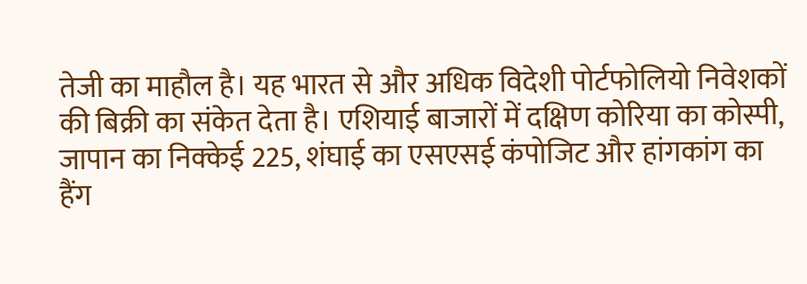तेजी का माहौल है। यह भारत से और अधिक विदेशी पोर्टफोलियो निवेशकों की बिक्री का संकेत देता है। एशियाई बाजारों में दक्षिण कोरिया का कोस्पी, जापान का निक्केई 225, शंघाई का एसएसई कंपोजिट और हांगकांग का हैंग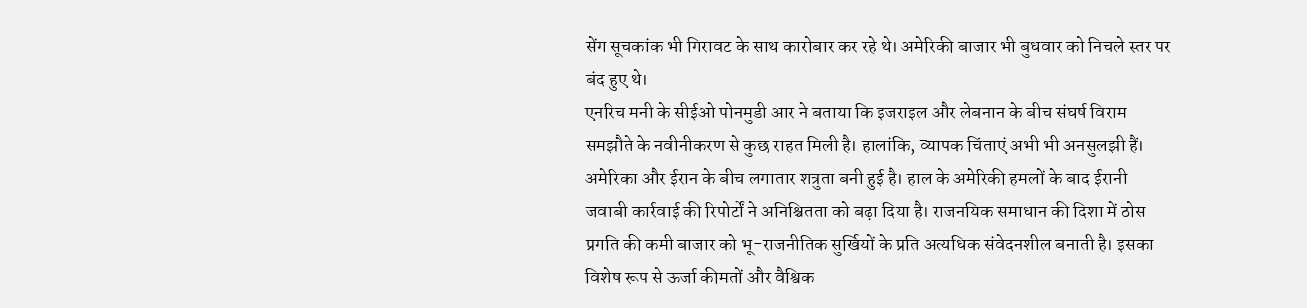सेंग सूचकांक भी गिरावट के साथ कारोबार कर रहे थे। अमेरिकी बाजार भी बुधवार को निचले स्तर पर बंद हुए थे।
एनरिच मनी के सीईओ पोनमुडी आर ने बताया कि इजराइल और लेबनान के बीच संघर्ष विराम समझौते के नवीनीकरण से कुछ राहत मिली है। हालांकि, व्यापक चिंताएं अभी भी अनसुलझी हैं। अमेरिका और ईरान के बीच लगातार शत्रुता बनी हुई है। हाल के अमेरिकी हमलों के बाद ईरानी जवाबी कार्रवाई की रिपोर्टों ने अनिश्चितता को बढ़ा दिया है। राजनयिक समाधान की दिशा में ठोस प्रगति की कमी बाजार को भू-राजनीतिक सुर्खियों के प्रति अत्यधिक संवेदनशील बनाती है। इसका विशेष रूप से ऊर्जा कीमतों और वैश्विक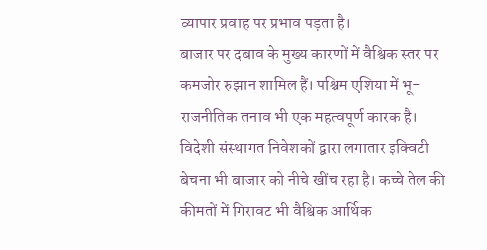व्यापार प्रवाह पर प्रभाव पड़ता है।
बाजार पर दबाव के मुख्य कारणों में वैश्विक स्तर पर कमजोर रुझान शामिल हैं। पश्चिम एशिया में भू-राजनीतिक तनाव भी एक महत्वपूर्ण कारक है। विदेशी संस्थागत निवेशकों द्वारा लगातार इक्विटी बेचना भी बाजार को नीचे खींच रहा है। कच्चे तेल की कीमतों में गिरावट भी वैश्विक आर्थिक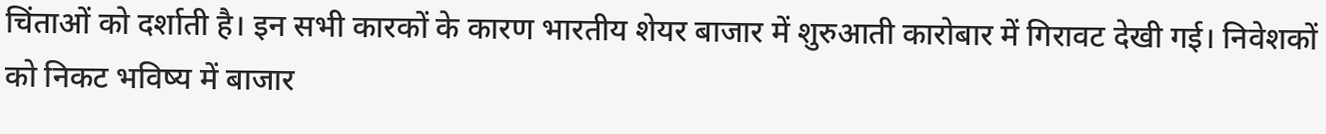चिंताओं को दर्शाती है। इन सभी कारकों के कारण भारतीय शेयर बाजार में शुरुआती कारोबार में गिरावट देखी गई। निवेशकों को निकट भविष्य में बाजार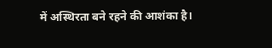में अस्थिरता बने रहने की आशंका है।